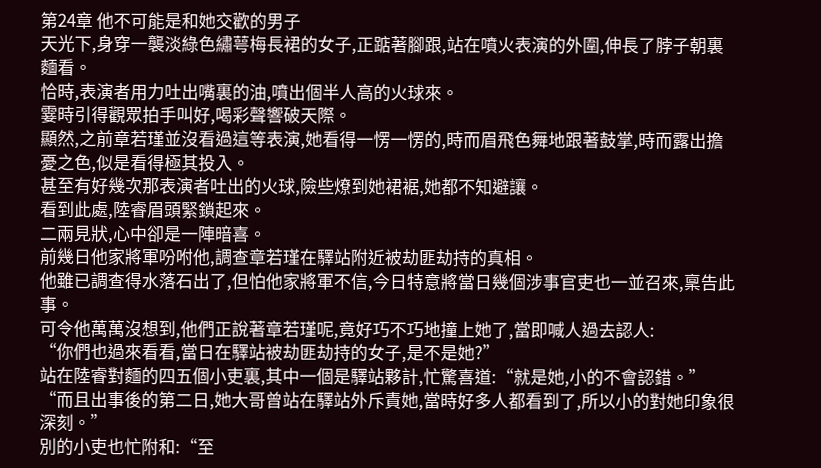第24章 他不可能是和她交歡的男子
天光下,身穿一襲淡綠色繡萼梅長裙的女子,正踮著腳跟,站在噴火表演的外圍,伸長了脖子朝裏麵看。
恰時,表演者用力吐出嘴裏的油,噴出個半人高的火球來。
霎時引得觀眾拍手叫好,喝彩聲響破天際。
顯然,之前章若瑾並沒看過這等表演,她看得一愣一愣的,時而眉飛色舞地跟著鼓掌,時而露出擔憂之色,似是看得極其投入。
甚至有好幾次那表演者吐出的火球,險些燎到她裙裾,她都不知避讓。
看到此處,陸睿眉頭緊鎖起來。
二兩見狀,心中卻是一陣暗喜。
前幾日他家將軍吩咐他,調查章若瑾在驛站附近被劫匪劫持的真相。
他雖已調查得水落石出了,但怕他家將軍不信,今日特意將當日幾個涉事官吏也一並召來,稟告此事。
可令他萬萬沒想到,他們正說著章若瑾呢,竟好巧不巧地撞上她了,當即喊人過去認人:
“你們也過來看看,當日在驛站被劫匪劫持的女子,是不是她?”
站在陸睿對麵的四五個小吏裏,其中一個是驛站夥計,忙驚喜道:“就是她,小的不會認錯。”
“而且出事後的第二日,她大哥曾站在驛站外斥責她,當時好多人都看到了,所以小的對她印象很深刻。”
別的小吏也忙附和:“至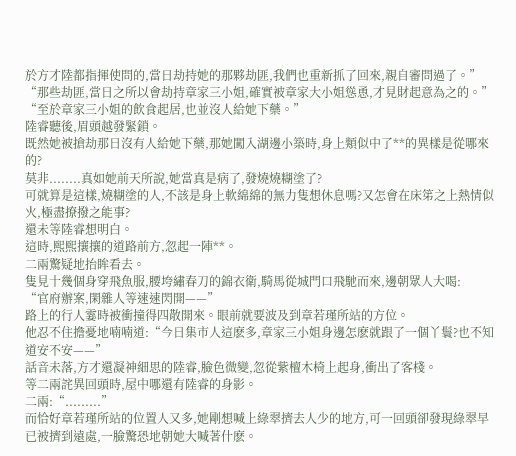於方才陸都指揮使問的,當日劫持她的那夥劫匪,我們也重新抓了回來,親自審問過了。”
“那些劫匪,當日之所以會劫持章家三小姐,確實被章家大小姐慫恿,才見財起意為之的。”
“至於章家三小姐的飲食起居,也並沒人給她下藥。”
陸睿聽後,眉頭越發緊鎖。
既然她被搶劫那日沒有人給她下藥,那她闖入湖邊小築時,身上類似中了**的異樣是從哪來的?
莫非........真如她前天所說,她當真是病了,發燒燒糊塗了?
可就算是這樣,燒糊塗的人,不該是身上軟綿綿的無力隻想休息嗎?又怎會在床笫之上熱情似火,極盡撩撥之能事?
還未等陸睿想明白。
這時,熙熙攘攘的道路前方,忽起一陣**。
二兩驚疑地抬眸看去。
隻見十幾個身穿飛魚服,腰垮繡春刀的錦衣衛,騎馬從城門口飛馳而來,邊朝眾人大喝:
“官府辦案,閑雜人等速速閃開——”
路上的行人霎時被衝撞得四散開來。眼前就要波及到章若瑾所站的方位。
他忍不住擔憂地喃喃道:“今日集市人這麽多,章家三小姐身邊怎麽就跟了一個丫鬟?也不知道安不安——”
話音未落,方才還凝神細思的陸睿,臉色微變,忽從紫檀木椅上起身,衝出了客棧。
等二兩詫異回頭時,屋中哪還有陸睿的身影。
二兩:“.........”
而恰好章若瑾所站的位置人又多,她剛想喊上綠翠擠去人少的地方,可一回頭卻發現綠翠早已被擠到遠處,一臉驚恐地朝她大喊著什麽。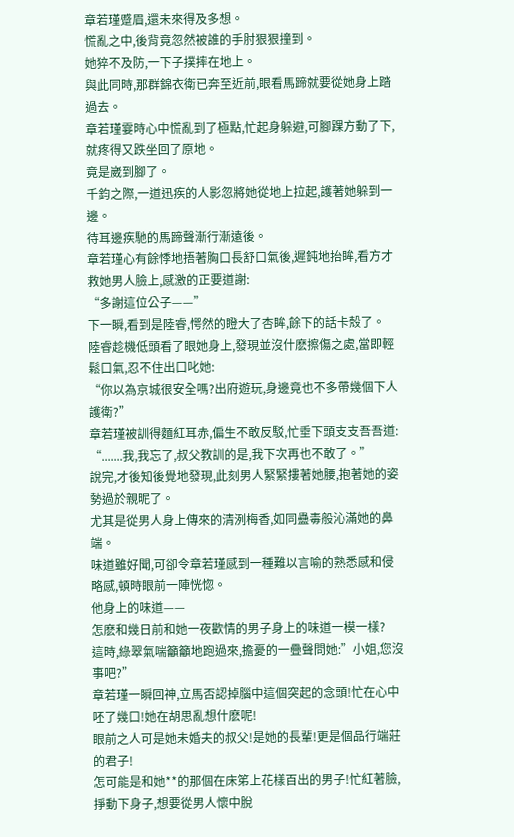章若瑾蹙眉,還未來得及多想。
慌亂之中,後背竟忽然被誰的手肘狠狠撞到。
她猝不及防,一下子撲摔在地上。
與此同時,那群錦衣衛已奔至近前,眼看馬蹄就要從她身上踏過去。
章若瑾霎時心中慌亂到了極點,忙起身躲避,可腳踝方動了下,就疼得又跌坐回了原地。
竟是崴到腳了。
千鈞之際,一道迅疾的人影忽將她從地上拉起,護著她躲到一邊。
待耳邊疾馳的馬蹄聲漸行漸遠後。
章若瑾心有餘悸地捂著胸口長舒口氣後,遲鈍地抬眸,看方才救她男人臉上,感激的正要道謝:
“多謝這位公子——”
下一瞬,看到是陸睿,愕然的瞪大了杏眸,餘下的話卡殼了。
陸睿趁機低頭看了眼她身上,發現並沒什麽擦傷之處,當即輕鬆口氣,忍不住出口叱她:
“你以為京城很安全嗎?出府遊玩,身邊竟也不多帶幾個下人護衛?”
章若瑾被訓得麵紅耳赤,偏生不敢反駁,忙垂下頭支支吾吾道:
“.......我,我忘了,叔父教訓的是,我下次再也不敢了。”
說完,才後知後覺地發現,此刻男人緊緊摟著她腰,抱著她的姿勢過於親昵了。
尤其是從男人身上傳來的清洌梅香,如同蠱毒般沁滿她的鼻端。
味道雖好聞,可卻令章若瑾感到一種難以言喻的熟悉感和侵略感,頓時眼前一陣恍惚。
他身上的味道——
怎麽和幾日前和她一夜歡情的男子身上的味道一模一樣?
這時,綠翠氣喘籲籲地跑過來,擔憂的一疊聲問她:”小姐,您沒事吧?”
章若瑾一瞬回神,立馬否認掉腦中這個突起的念頭!忙在心中呸了幾口!她在胡思亂想什麽呢!
眼前之人可是她未婚夫的叔父!是她的長輩!更是個品行端莊的君子!
怎可能是和她**的那個在床笫上花樣百出的男子!忙紅著臉,掙動下身子,想要從男人懷中脫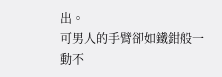出。
可男人的手臂卻如鐵鉗般一動不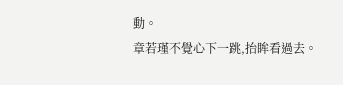動。
章若瑾不覺心下一跳,抬眸看過去。